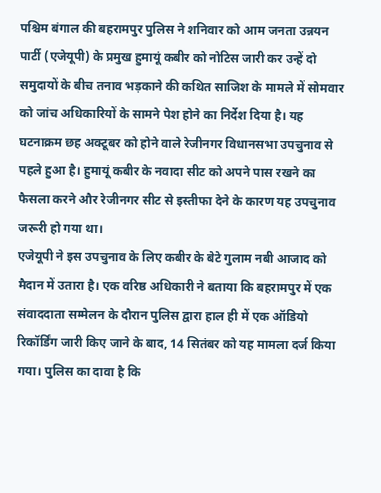पश्चिम बंगाल की बहरामपुर पुलिस ने शनिवार को आम जनता उन्नयन पार्टी (एजेयूपी) के प्रमुख हुमायूं कबीर को नोटिस जारी कर उन्हें दो समुदायों के बीच तनाव भड़काने की कथित साजिश के मामले में सोमवार को जांच अधिकारियों के सामने पेश होने का निर्देश दिया है। यह घटनाक्रम छह अक्टूबर को होने वाले रेजीनगर विधानसभा उपचुनाव से पहले हुआ है। हुमायूं कबीर के नवादा सीट को अपने पास रखने का फैसला करने और रेजीनगर सीट से इस्तीफा देने के कारण यह उपचुनाव जरूरी हो गया था।
एजेयूपी ने इस उपचुनाव के लिए कबीर के बेटे गुलाम नबी आजाद को मैदान में उतारा है। एक वरिष्ठ अधिकारी ने बताया कि बहरामपुर में एक संवाददाता सम्मेलन के दौरान पुलिस द्वारा हाल ही में एक ऑडियो रिकॉर्डिंग जारी किए जाने के बाद, 14 सितंबर को यह मामला दर्ज किया गया। पुलिस का दावा है कि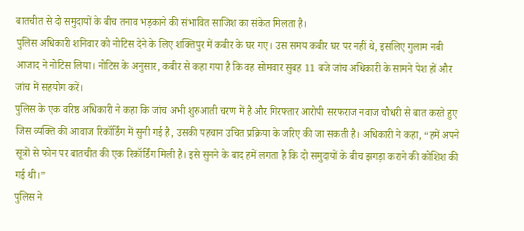बातचीत से दो समुदायों के बीच तनाव भड़काने की संभावित साजिश का संकेत मिलता है।
पुलिस अधिकारी शनिवार को नोटिस देने के लिए शक्तिपुर में कबीर के घर गए। उस समय कबीर घर पर नहीं थे, इसलिए गुलाम नबी आजाद ने नोटिस लिया। नोटिस के अनुसार, कबीर से कहा गया है कि वह सोमवार सुबह 11 बजे जांच अधिकारी के सामने पेश हों और जांच में सहयोग करें।
पुलिस के एक वरिष्ठ अधिकारी ने कहा कि जांच अभी शुरुआती चरण में है और गिरफ्तार आरोपी सरफराज नवाज चौधरी से बात करते हुए जिस व्यक्ति की आवाज रिकॉर्डिंग में सुनी गई है, उसकी पहचान उचित प्रक्रिया के जरिए की जा सकती है। अधिकारी ने कहा, “हमें अपने सूत्रों से फोन पर बातचीत की एक रिकॉर्डिंग मिली है। इसे सुनने के बाद हमें लगता है कि दो समुदायों के बीच झगड़ा कराने की कोशिश की गई थी।”
पुलिस ने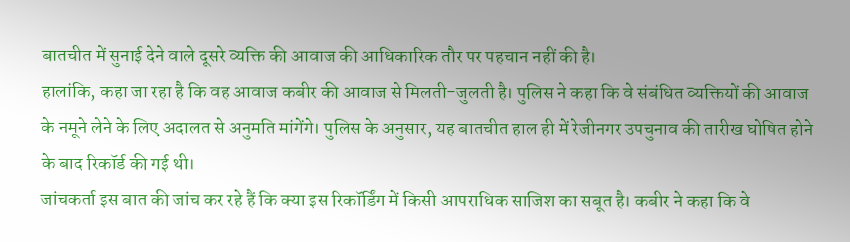बातचीत में सुनाई देने वाले दूसरे व्यक्ति की आवाज की आधिकारिक तौर पर पहचान नहीं की है।
हालांकि, कहा जा रहा है कि वह आवाज कबीर की आवाज से मिलती-जुलती है। पुलिस ने कहा कि वे संबंधित व्यक्तियों की आवाज के नमूने लेने के लिए अदालत से अनुमति मांगेंगे। पुलिस के अनुसार, यह बातचीत हाल ही में रेजीनगर उपचुनाव की तारीख घोषित होने के बाद रिकॉर्ड की गई थी।
जांचकर्ता इस बात की जांच कर रहे हैं कि क्या इस रिकॉर्डिंग में किसी आपराधिक साजिश का सबूत है। कबीर ने कहा कि वे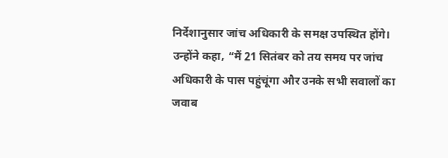निर्देशानुसार जांच अधिकारी के समक्ष उपस्थित होंगे। उन्होंने कहा, “मैं 21 सितंबर को तय समय पर जांच अधिकारी के पास पहुंचूंगा और उनके सभी सवालों का जवाब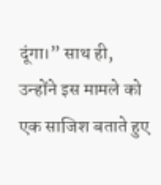दूंगा।” साथ ही, उन्होंने इस मामले को एक साजिश बताते हुए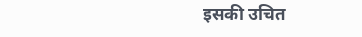इसकी उचित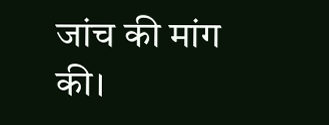जांच की मांग की।